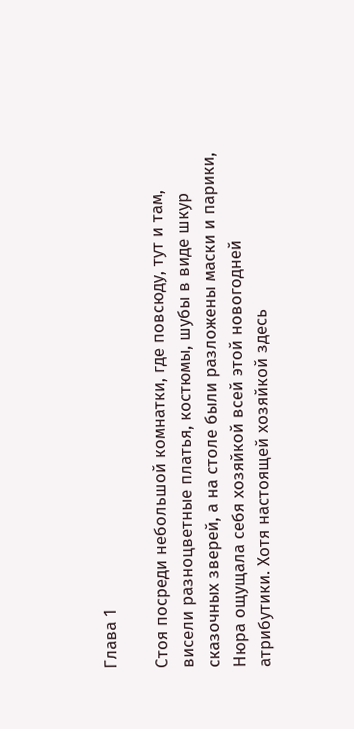Глава 1

Стоя посреди небольшой комнатки, где повсюду, тут и там, висели разноцветные платья, костюмы, шубы в виде шкур сказочных зверей, а на столе были разложены маски и парики, Нюра ощущала себя хозяйкой всей этой новогодней атрибутики. Хотя настоящей хозяйкой здесь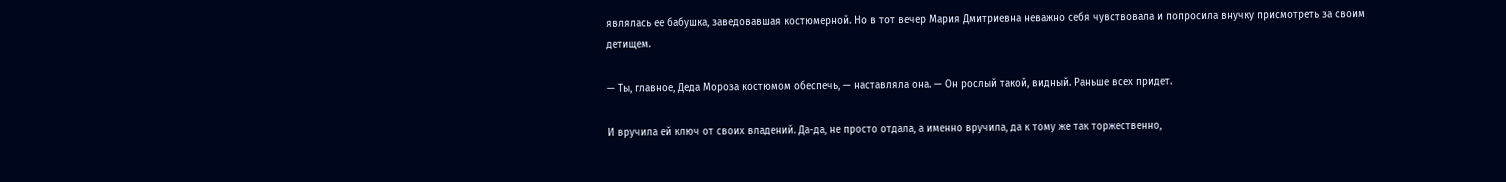являлась ее бабушка, заведовавшая костюмерной. Но в тот вечер Мария Дмитриевна неважно себя чувствовала и попросила внучку присмотреть за своим детищем.

— Ты, главное, Деда Мороза костюмом обеспечь, — наставляла она. — Он рослый такой, видный. Раньше всех придет.

И вручила ей ключ от своих владений. Да-да, не просто отдала, а именно вручила, да к тому же так торжественно,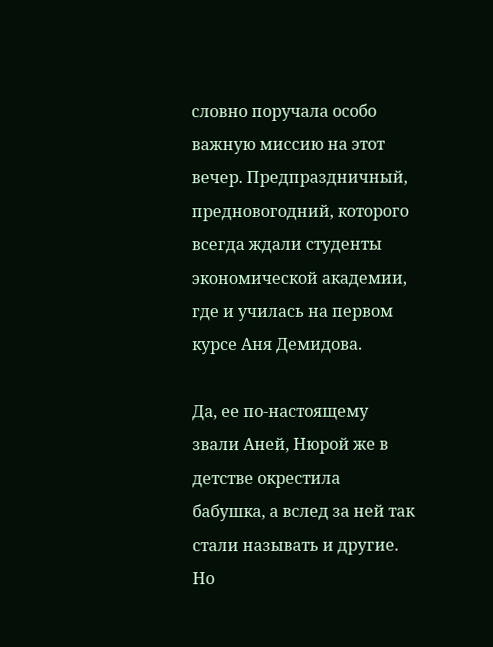словно поручала особо важную миссию на этот вечер. Предпраздничный, предновогодний, которого всегда ждали студенты экономической академии, где и училась на первом курсе Аня Демидова.

Да, ее по-настоящему звали Аней, Нюрой же в детстве окрестила бабушка, а вслед за ней так стали называть и другие. Но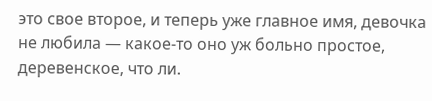это свое второе, и теперь уже главное имя, девочка не любила — какое-то оно уж больно простое, деревенское, что ли.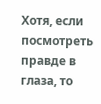Хотя, если посмотреть правде в глаза, то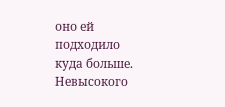оно ей подходило куда больше. Невысокого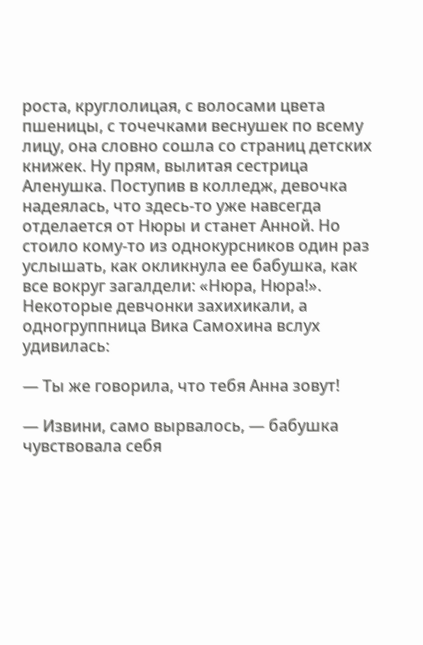роста, круглолицая, с волосами цвета пшеницы, с точечками веснушек по всему лицу, она словно сошла со страниц детских книжек. Ну прям, вылитая сестрица Аленушка. Поступив в колледж, девочка надеялась, что здесь-то уже навсегда отделается от Нюры и станет Анной. Но стоило кому-то из однокурсников один раз услышать, как окликнула ее бабушка, как все вокруг загалдели: «Нюра, Нюра!». Некоторые девчонки захихикали, а одногруппница Вика Самохина вслух удивилась:

— Ты же говорила, что тебя Анна зовут!

— Извини, само вырвалось, — бабушка чувствовала себя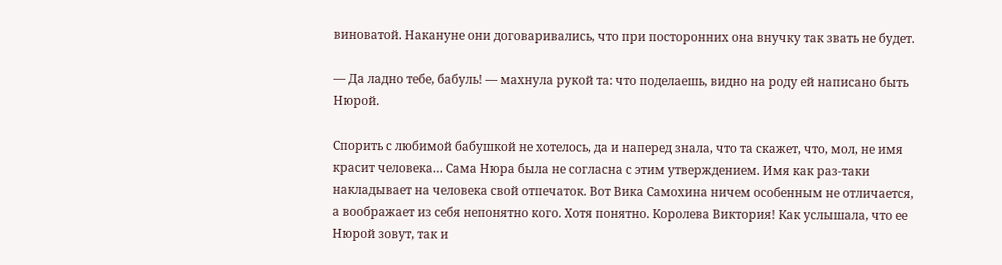виноватой. Накануне они договаривались, что при посторонних она внучку так звать не будет.

— Да ладно тебе, бабуль! — махнула рукой та: что поделаешь, видно на роду ей написано быть Нюрой.

Спорить с любимой бабушкой не хотелось, да и наперед знала, что та скажет, что, мол, не имя красит человека… Сама Нюра была не согласна с этим утверждением. Имя как раз-таки накладывает на человека свой отпечаток. Вот Вика Самохина ничем особенным не отличается, а воображает из себя непонятно кого. Хотя понятно. Королева Виктория! Как услышала, что ее Нюрой зовут, так и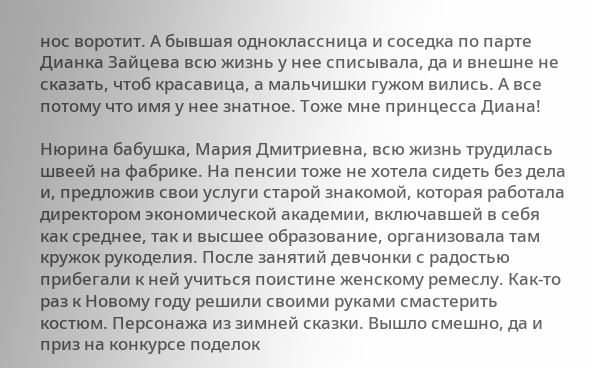нос воротит. А бывшая одноклассница и соседка по парте Дианка Зайцева всю жизнь у нее списывала, да и внешне не сказать, чтоб красавица, а мальчишки гужом вились. А все потому что имя у нее знатное. Тоже мне принцесса Диана!

Нюрина бабушка, Мария Дмитриевна, всю жизнь трудилась швеей на фабрике. На пенсии тоже не хотела сидеть без дела и, предложив свои услуги старой знакомой, которая работала директором экономической академии, включавшей в себя как среднее, так и высшее образование, организовала там кружок рукоделия. После занятий девчонки с радостью прибегали к ней учиться поистине женскому ремеслу. Как-то раз к Новому году решили своими руками смастерить костюм. Персонажа из зимней сказки. Вышло смешно, да и приз на конкурсе поделок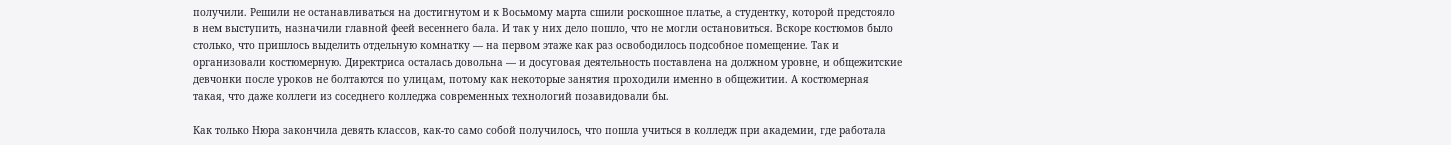получили. Решили не останавливаться на достигнутом и к Восьмому марта сшили роскошное платье, а студентку, которой предстояло в нем выступить, назначили главной феей весеннего бала. И так у них дело пошло, что не могли остановиться. Вскоре костюмов было столько, что пришлось выделить отдельную комнатку — на первом этаже как раз освободилось подсобное помещение. Так и организовали костюмерную. Директриса осталась довольна — и досуговая деятельность поставлена на должном уровне, и общежитские девчонки после уроков не болтаются по улицам, потому как некоторые занятия проходили именно в общежитии. А костюмерная такая, что даже коллеги из соседнего колледжа современных технологий позавидовали бы.

Как только Нюра закончила девять классов, как-то само собой получилось, что пошла учиться в колледж при академии, где работала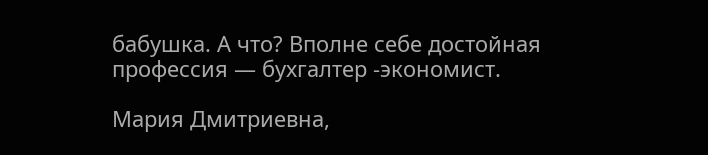бабушка. А что? Вполне себе достойная профессия — бухгалтер -экономист.

Мария Дмитриевна,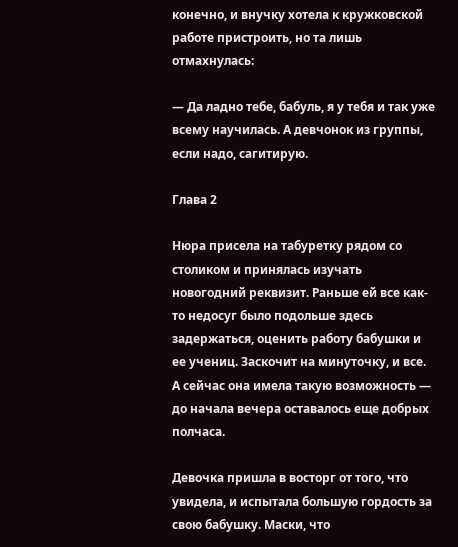конечно, и внучку хотела к кружковской работе пристроить, но та лишь отмахнулась:

— Да ладно тебе, бабуль, я у тебя и так уже всему научилась. А девчонок из группы, если надо, сагитирую.

Глава 2

Нюра присела на табуретку рядом со столиком и принялась изучать новогодний реквизит. Раньше ей все как-то недосуг было подольше здесь задержаться, оценить работу бабушки и ее учениц. Заскочит на минуточку, и все. А сейчас она имела такую возможность — до начала вечера оставалось еще добрых полчаса.

Девочка пришла в восторг от того, что увидела, и испытала большую гордость за свою бабушку. Маски, что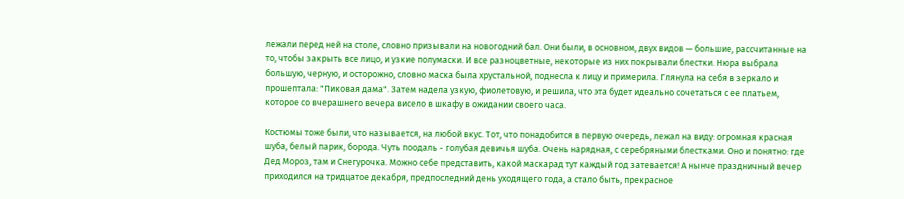лежали перед ней на столе, словно призывали на новогодний бал. Они были, в основном, двух видов — большие, рассчитанные на то, чтобы закрыть все лицо, и узкие полумаски. И все разноцветные, некоторые из них покрывали блестки. Нюра выбрала большую, черную, и осторожно, словно маска была хрустальной, поднесла к лицу и примерила. Глянула на себя в зеркало и прошептала: "Пиковая дама". Затем надела узкую, фиолетовую, и решила, что эта будет идеально сочетаться с ее платьем, которое со вчерашнего вечера висело в шкафу в ожидании своего часа.

Костюмы тоже были, что называется, на любой вкус. Тот, что понадобится в первую очередь, лежал на виду: огромная красная шуба, белый парик, борода. Чуть поодаль - голубая девичья шуба. Очень нарядная, с серебряными блестками. Оно и понятно: где Дед Мороз, там и Снегурочка. Можно себе представить, какой маскарад тут каждый год затевается! А нынче праздничный вечер приходился на тридцатое декабря, предпоследний день уходящего года, а стало быть, прекрасное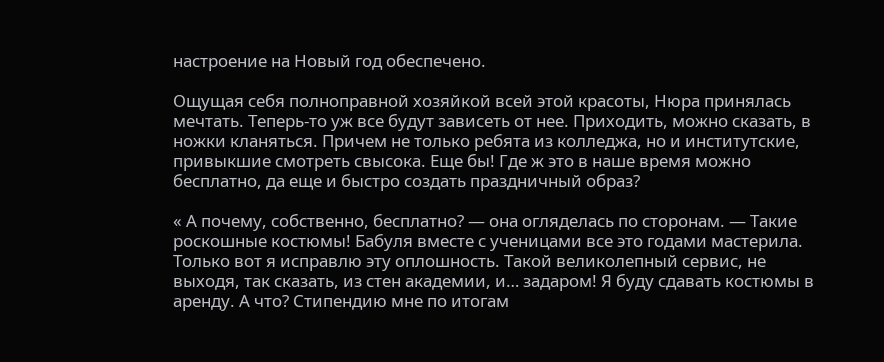настроение на Новый год обеспечено.

Ощущая себя полноправной хозяйкой всей этой красоты, Нюра принялась мечтать. Теперь-то уж все будут зависеть от нее. Приходить, можно сказать, в ножки кланяться. Причем не только ребята из колледжа, но и институтские, привыкшие смотреть свысока. Еще бы! Где ж это в наше время можно бесплатно, да еще и быстро создать праздничный образ?

« А почему, собственно, бесплатно? — она огляделась по сторонам. — Такие роскошные костюмы! Бабуля вместе с ученицами все это годами мастерила. Только вот я исправлю эту оплошность. Такой великолепный сервис, не выходя, так сказать, из стен академии, и… задаром! Я буду сдавать костюмы в аренду. А что? Стипендию мне по итогам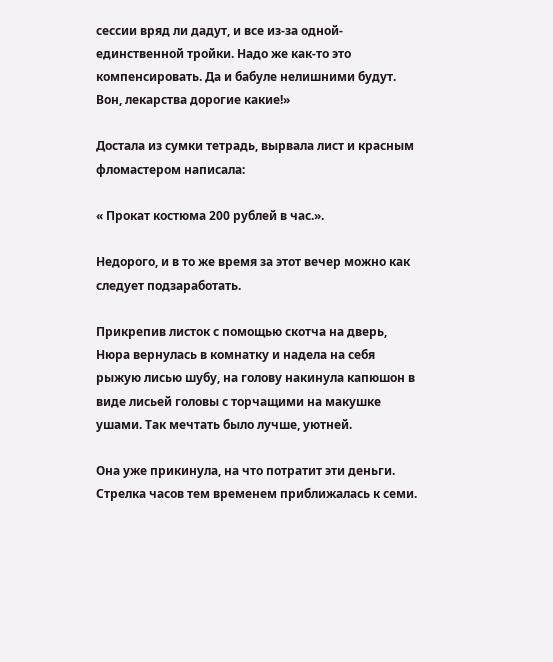сессии вряд ли дадут, и все из-за одной-единственной тройки. Надо же как-то это компенсировать. Да и бабуле нелишними будут. Вон, лекарства дорогие какие!»

Достала из сумки тетрадь, вырвала лист и красным фломастером написала:

« Прокат костюма 200 рублей в час.».

Недорого, и в то же время за этот вечер можно как следует подзаработать.

Прикрепив листок с помощью скотча на дверь, Нюра вернулась в комнатку и надела на себя рыжую лисью шубу, на голову накинула капюшон в виде лисьей головы с торчащими на макушке ушами. Так мечтать было лучше, уютней.

Она уже прикинула, на что потратит эти деньги. Стрелка часов тем временем приближалась к семи.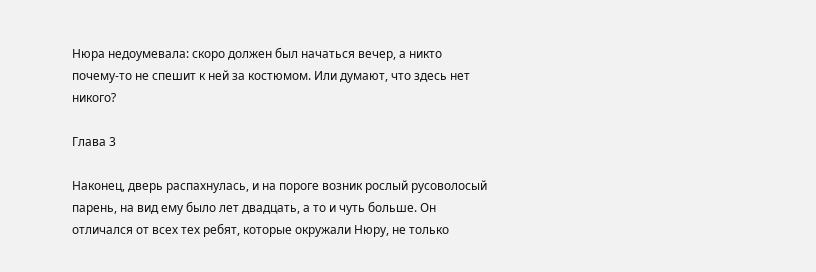Нюра недоумевала: скоро должен был начаться вечер, а никто почему-то не спешит к ней за костюмом. Или думают, что здесь нет никого?

Глава 3

Наконец, дверь распахнулась, и на пороге возник рослый русоволосый парень, на вид ему было лет двадцать, а то и чуть больше. Он отличался от всех тех ребят, которые окружали Нюру, не только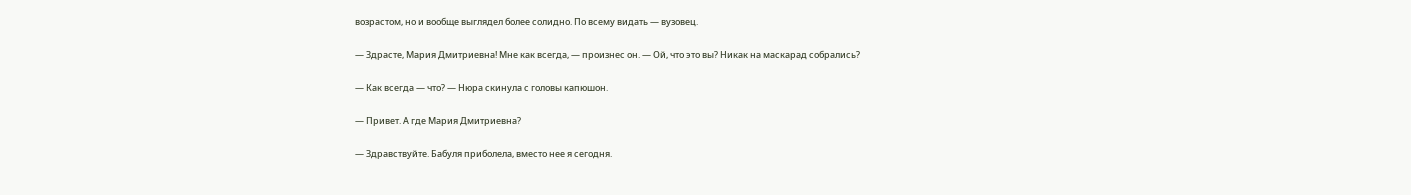возрастом, но и вообще выглядел более солидно. По всему видать — вузовец.

— Здрасте, Мария Дмитриевна! Мне как всегда, — произнес он. — Ой, что это вы? Никак на маскарад собрались?

— Как всегда — что? — Нюра скинула с головы капюшон.

— Привет. А где Мария Дмитриевна?

— Здравствуйте. Бабуля приболела, вместо нее я сегодня.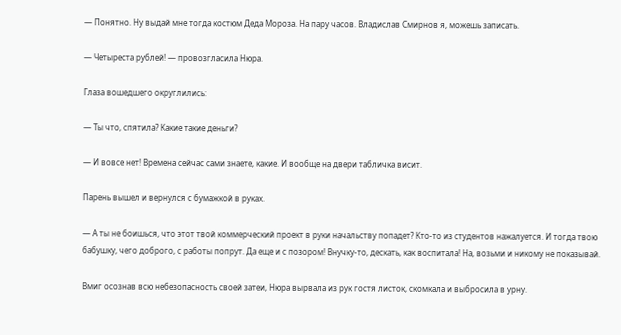— Понятно. Ну выдай мне тогда костюм Деда Мороза. На пару часов. Владислав Смирнов я, можешь записать.

— Четыреста рублей! — провозгласила Нюра.

Глаза вошедшего округлились:

— Ты что, спятила? Какие такие деньги?

— И вовсе нет! Времена сейчас сами знаете, какие. И вообще на двери табличка висит.

Парень вышел и вернулся с бумажкой в руках.

— А ты не боишься, что этот твой коммерческий проект в руки начальству попадет? Кто-то из студентов нажалуется. И тогда твою бабушку, чего доброго, с работы попрут. Да еще и с позором! Внучку-то, дескать, как воспитала! На, возьми и никому не показывай.

Вмиг осознав всю небезопасность своей затеи, Нюра вырвала из рук гостя листок, скомкала и выбросила в урну.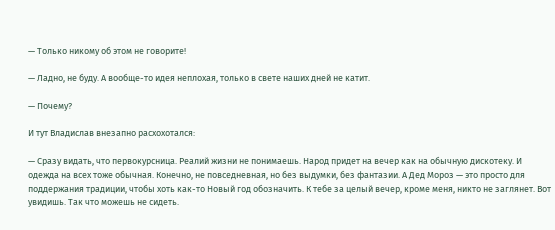— Только никому об этом не говорите!

— Ладно, не буду. А вообще-то идея неплохая, только в свете наших дней не катит.

— Почему?

И тут Владислав внезапно расхохотался:

— Сразу видать, что первокурсница. Реалий жизни не понимаешь. Народ придет на вечер как на обычную дискотеку. И одежда на всех тоже обычная. Конечно, не повседневная, но без выдумки, без фантазии. А Дед Мороз — это просто для поддержания традиции, чтобы хоть как-то Новый год обозначить. К тебе за целый вечер, кроме меня, никто не заглянет. Вот увидишь. Так что можешь не сидеть.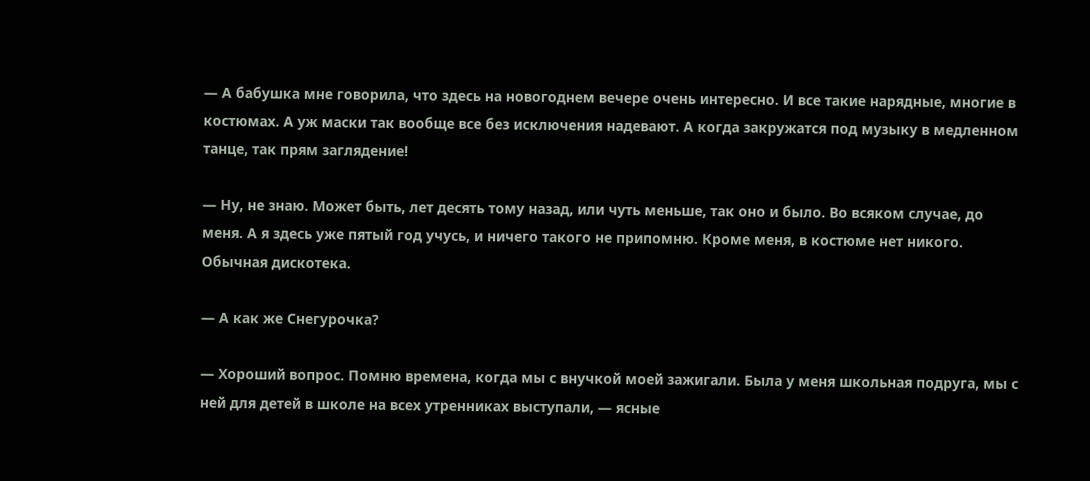— А бабушка мне говорила, что здесь на новогоднем вечере очень интересно. И все такие нарядные, многие в костюмах. А уж маски так вообще все без исключения надевают. А когда закружатся под музыку в медленном танце, так прям заглядение!

— Ну, не знаю. Может быть, лет десять тому назад, или чуть меньше, так оно и было. Во всяком случае, до меня. А я здесь уже пятый год учусь, и ничего такого не припомню. Кроме меня, в костюме нет никого. Обычная дискотека.

— А как же Снегурочка?

— Хороший вопрос. Помню времена, когда мы с внучкой моей зажигали. Была у меня школьная подруга, мы с ней для детей в школе на всех утренниках выступали, — ясные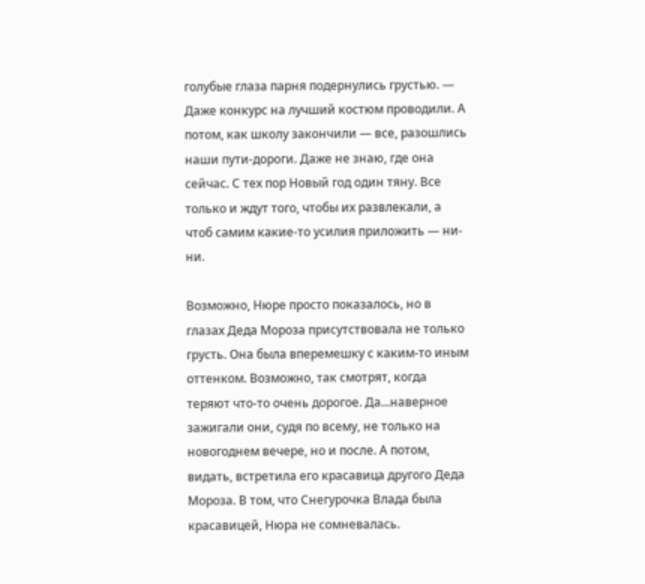голубые глаза парня подернулись грустью. — Даже конкурс на лучший костюм проводили. А потом, как школу закончили — все, разошлись наши пути-дороги. Даже не знаю, где она сейчас. С тех пор Новый год один тяну. Все только и ждут того, чтобы их развлекали, а чтоб самим какие-то усилия приложить — ни-ни.

Возможно, Нюре просто показалось, но в глазах Деда Мороза присутствовала не только грусть. Она была вперемешку с каким-то иным оттенком. Возможно, так смотрят, когда теряют что-то очень дорогое. Да...наверное зажигали они, судя по всему, не только на новогоднем вечере, но и после. А потом, видать, встретила его красавица другого Деда Мороза. В том, что Снегурочка Влада была красавицей, Нюра не сомневалась.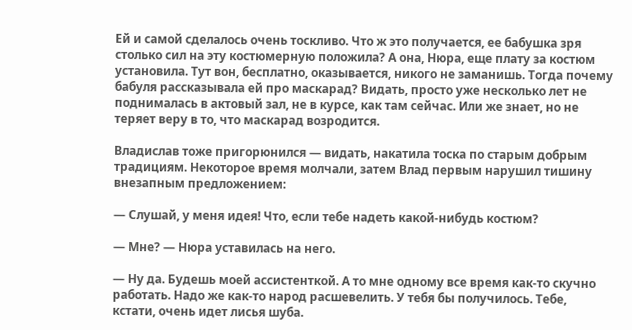Ей и самой сделалось очень тоскливо. Что ж это получается, ее бабушка зря столько сил на эту костюмерную положила? А она, Нюра, еще плату за костюм установила. Тут вон, бесплатно, оказывается, никого не заманишь. Тогда почему бабуля рассказывала ей про маскарад? Видать, просто уже несколько лет не поднималась в актовый зал, не в курсе, как там сейчас. Или же знает, но не теряет веру в то, что маскарад возродится.

Владислав тоже пригорюнился — видать, накатила тоска по старым добрым традициям. Некоторое время молчали, затем Влад первым нарушил тишину внезапным предложением:

— Слушай, у меня идея! Что, если тебе надеть какой-нибудь костюм?

— Мне? — Нюра уставилась на него.

— Ну да. Будешь моей ассистенткой. А то мне одному все время как-то скучно работать. Надо же как-то народ расшевелить. У тебя бы получилось. Тебе, кстати, очень идет лисья шуба.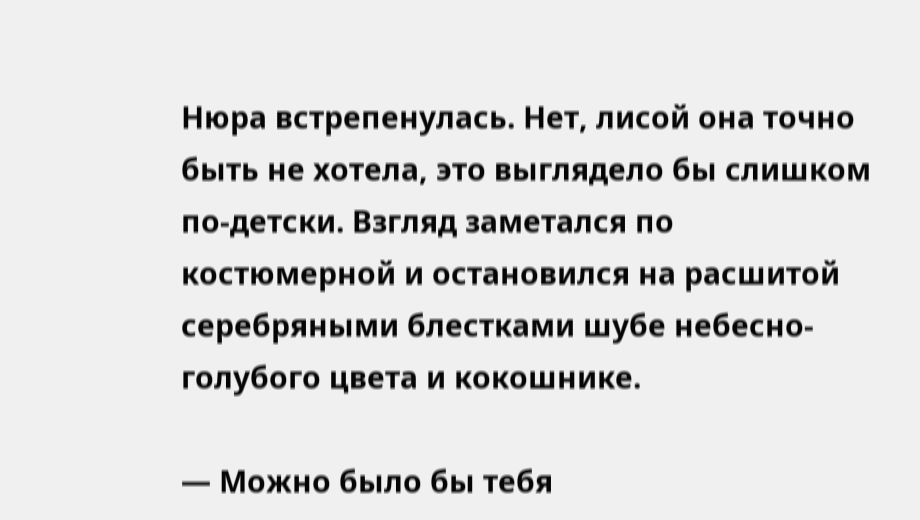Нюра встрепенулась. Нет, лисой она точно быть не хотела, это выглядело бы слишком по-детски. Взгляд заметался по костюмерной и остановился на расшитой серебряными блестками шубе небесно-голубого цвета и кокошнике.

— Можно было бы тебя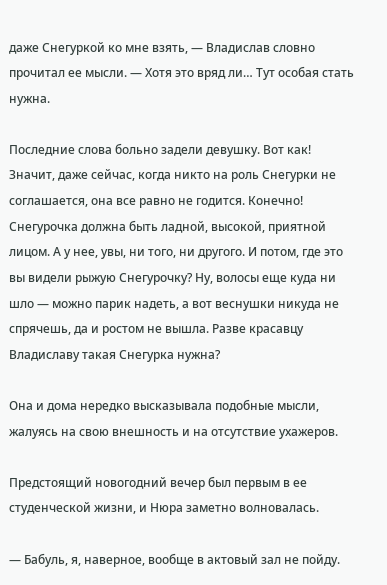даже Снегуркой ко мне взять, — Владислав словно прочитал ее мысли. — Хотя это вряд ли… Тут особая стать нужна.

Последние слова больно задели девушку. Вот как! Значит, даже сейчас, когда никто на роль Снегурки не соглашается, она все равно не годится. Конечно! Снегурочка должна быть ладной, высокой, приятной лицом. А у нее, увы, ни того, ни другого. И потом, где это вы видели рыжую Снегурочку? Ну, волосы еще куда ни шло — можно парик надеть, а вот веснушки никуда не спрячешь, да и ростом не вышла. Разве красавцу Владиславу такая Снегурка нужна?

Она и дома нередко высказывала подобные мысли, жалуясь на свою внешность и на отсутствие ухажеров.

Предстоящий новогодний вечер был первым в ее студенческой жизни, и Нюра заметно волновалась.

— Бабуль, я, наверное, вообще в актовый зал не пойду.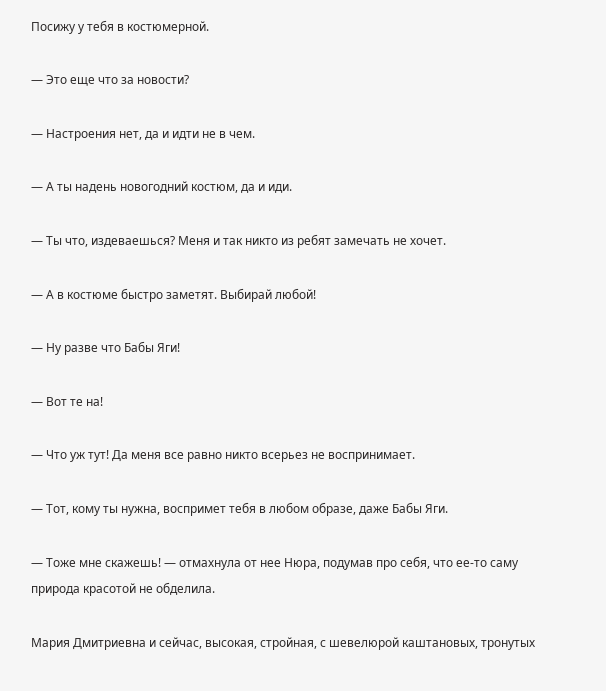Посижу у тебя в костюмерной.

— Это еще что за новости?

— Настроения нет, да и идти не в чем.

— А ты надень новогодний костюм, да и иди.

— Ты что, издеваешься? Меня и так никто из ребят замечать не хочет.

— А в костюме быстро заметят. Выбирай любой!

— Ну разве что Бабы Яги!

— Вот те на!

— Что уж тут! Да меня все равно никто всерьез не воспринимает.

— Тот, кому ты нужна, воспримет тебя в любом образе, даже Бабы Яги.

— Тоже мне скажешь! — отмахнула от нее Нюра, подумав про себя, что ее-то саму природа красотой не обделила.

Мария Дмитриевна и сейчас, высокая, стройная, с шевелюрой каштановых, тронутых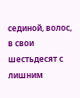сединой, волос, в свои шестьдесят с лишним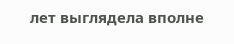лет выглядела вполне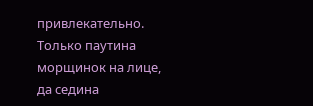привлекательно. Только паутина морщинок на лице, да седина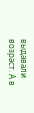выдавали возраст. А в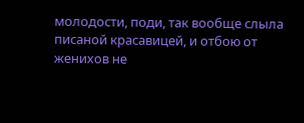молодости, поди, так вообще слыла писаной красавицей, и отбою от женихов не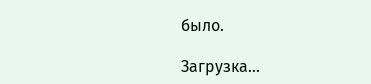было.

Загрузка...